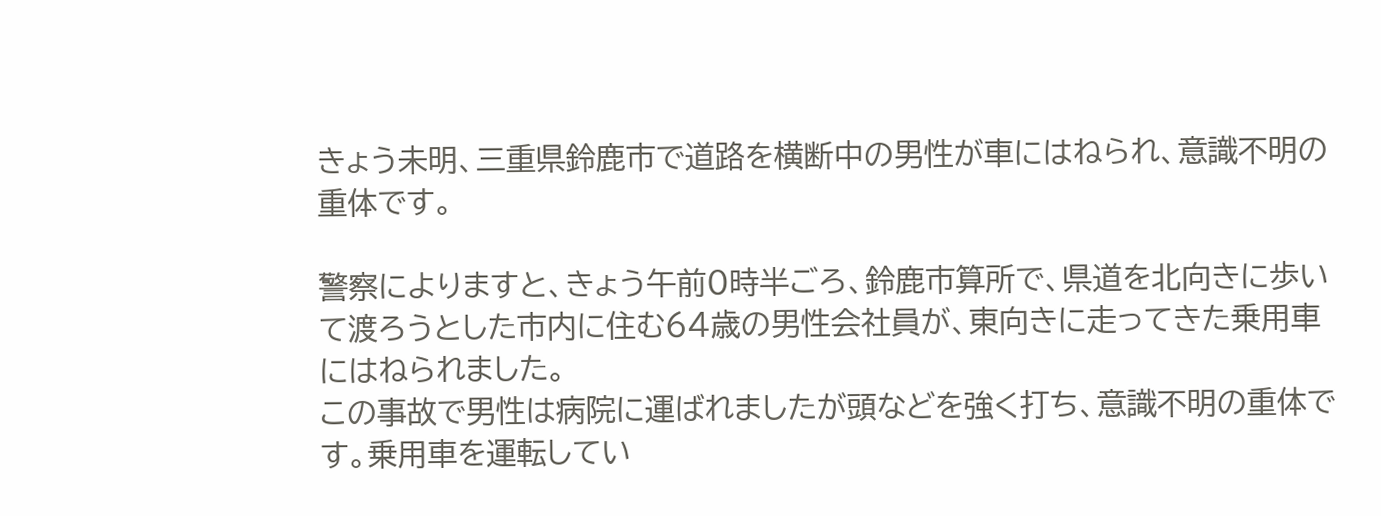きょう未明、三重県鈴鹿市で道路を横断中の男性が車にはねられ、意識不明の重体です。

警察によりますと、きょう午前0時半ごろ、鈴鹿市算所で、県道を北向きに歩いて渡ろうとした市内に住む64歳の男性会社員が、東向きに走ってきた乗用車にはねられました。
この事故で男性は病院に運ばれましたが頭などを強く打ち、意識不明の重体です。乗用車を運転してい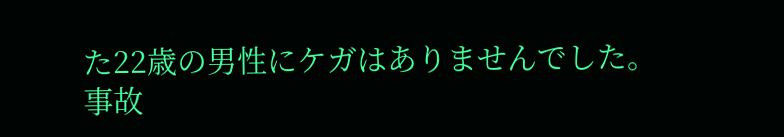た22歳の男性にケガはありませんでした。
事故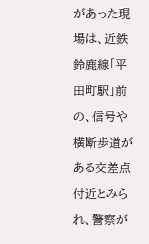があった現場は、近鉄鈴鹿線「平田町駅」前の、信号や横断歩道がある交差点付近とみられ、警察が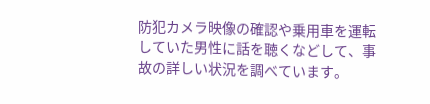防犯カメラ映像の確認や乗用車を運転していた男性に話を聴くなどして、事故の詳しい状況を調べています。